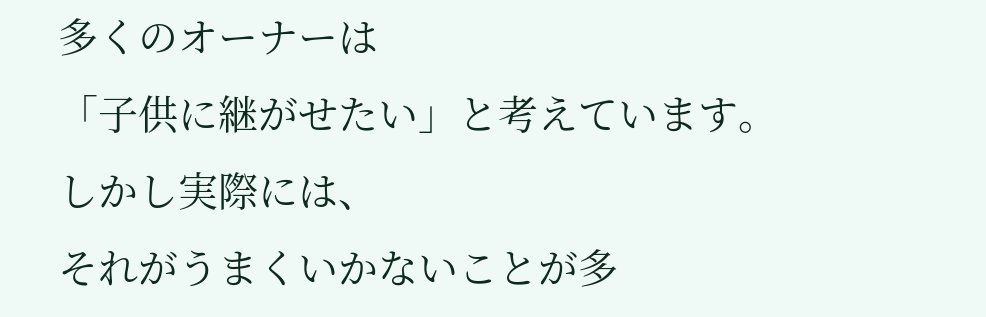多くのオーナーは
「子供に継がせたい」と考えています。
しかし実際には、
それがうまくいかないことが多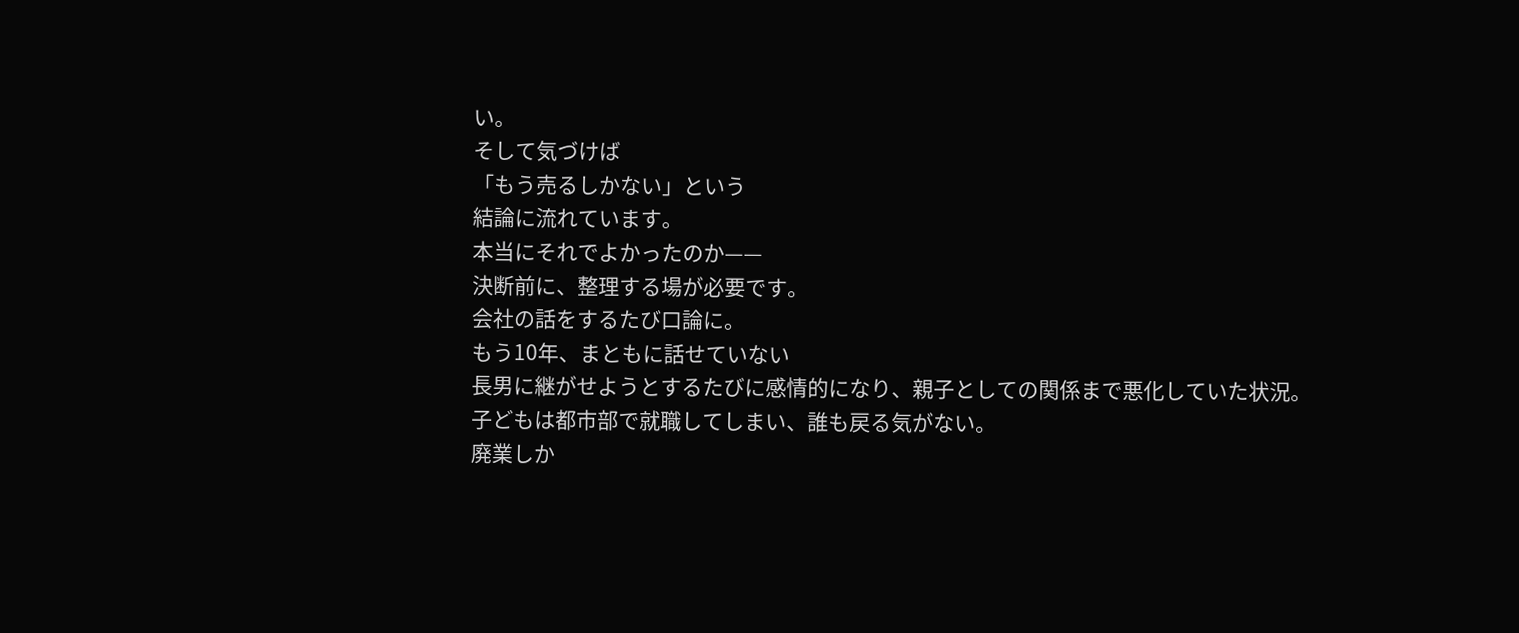い。
そして気づけば
「もう売るしかない」という
結論に流れています。
本当にそれでよかったのか——
決断前に、整理する場が必要です。
会社の話をするたび口論に。
もう10年、まともに話せていない
長男に継がせようとするたびに感情的になり、親子としての関係まで悪化していた状況。
子どもは都市部で就職してしまい、誰も戻る気がない。
廃業しか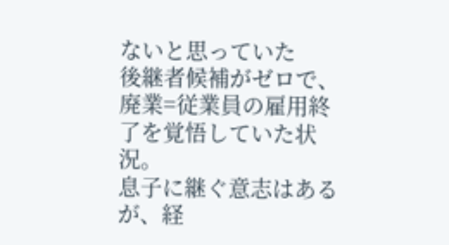ないと思っていた
後継者候補がゼロで、廃業=従業員の雇用終了を覚悟していた状況。
息子に継ぐ意志はあるが、経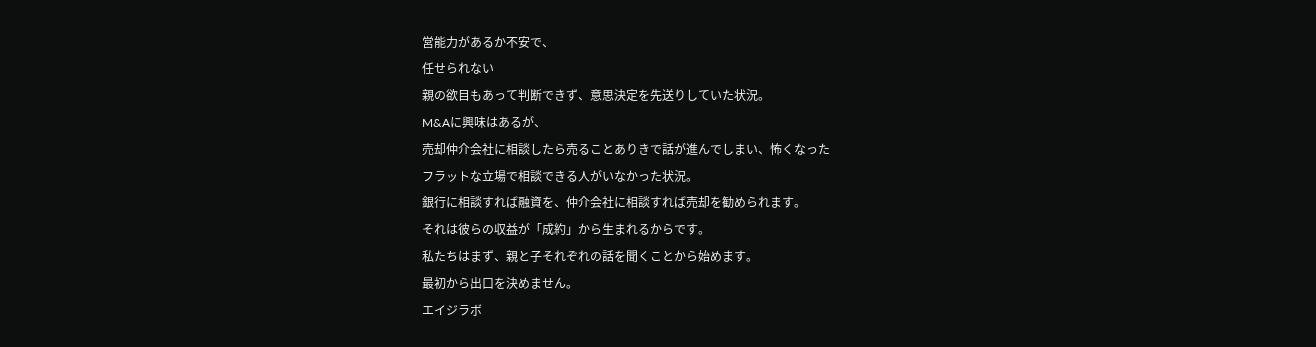営能力があるか不安で、
任せられない
親の欲目もあって判断できず、意思決定を先送りしていた状況。
M&Aに興味はあるが、
売却仲介会社に相談したら売ることありきで話が進んでしまい、怖くなった
フラットな立場で相談できる人がいなかった状況。
銀行に相談すれば融資を、仲介会社に相談すれば売却を勧められます。
それは彼らの収益が「成約」から生まれるからです。
私たちはまず、親と子それぞれの話を聞くことから始めます。
最初から出口を決めません。
エイジラボ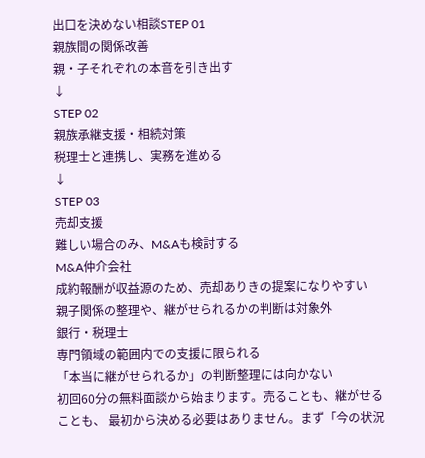出口を決めない相談STEP 01
親族間の関係改善
親・子それぞれの本音を引き出す
↓
STEP 02
親族承継支援・相続対策
税理士と連携し、実務を進める
↓
STEP 03
売却支援
難しい場合のみ、M&Aも検討する
M&A仲介会社
成約報酬が収益源のため、売却ありきの提案になりやすい
親子関係の整理や、継がせられるかの判断は対象外
銀行・税理士
専門領域の範囲内での支援に限られる
「本当に継がせられるか」の判断整理には向かない
初回60分の無料面談から始まります。売ることも、継がせることも、 最初から決める必要はありません。まず「今の状況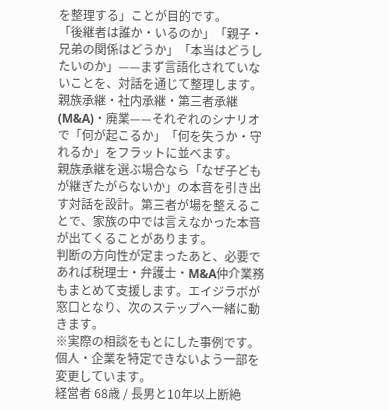を整理する」ことが目的です。
「後継者は誰か・いるのか」「親子・兄弟の関係はどうか」「本当はどうしたいのか」——まず言語化されていないことを、対話を通じて整理します。
親族承継・社内承継・第三者承継(M&A)・廃業——それぞれのシナリオで「何が起こるか」「何を失うか・守れるか」をフラットに並べます。
親族承継を選ぶ場合なら「なぜ子どもが継ぎたがらないか」の本音を引き出す対話を設計。第三者が場を整えることで、家族の中では言えなかった本音が出てくることがあります。
判断の方向性が定まったあと、必要であれば税理士・弁護士・M&A仲介業務もまとめて支援します。エイジラボが窓口となり、次のステップへ一緒に動きます。
※実際の相談をもとにした事例です。個人・企業を特定できないよう一部を変更しています。
経営者 68歳 / 長男と10年以上断絶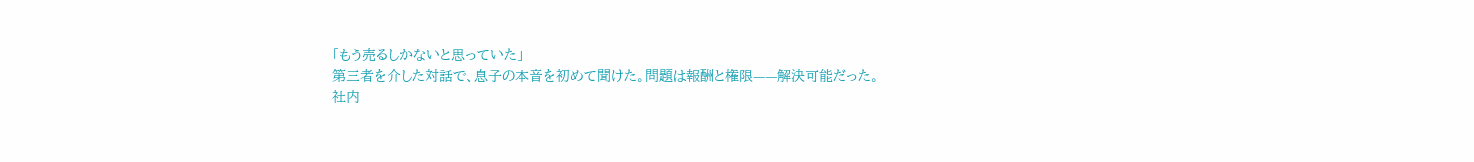「もう売るしかないと思っていた」
第三者を介した対話で、息子の本音を初めて聞けた。問題は報酬と権限——解決可能だった。
社内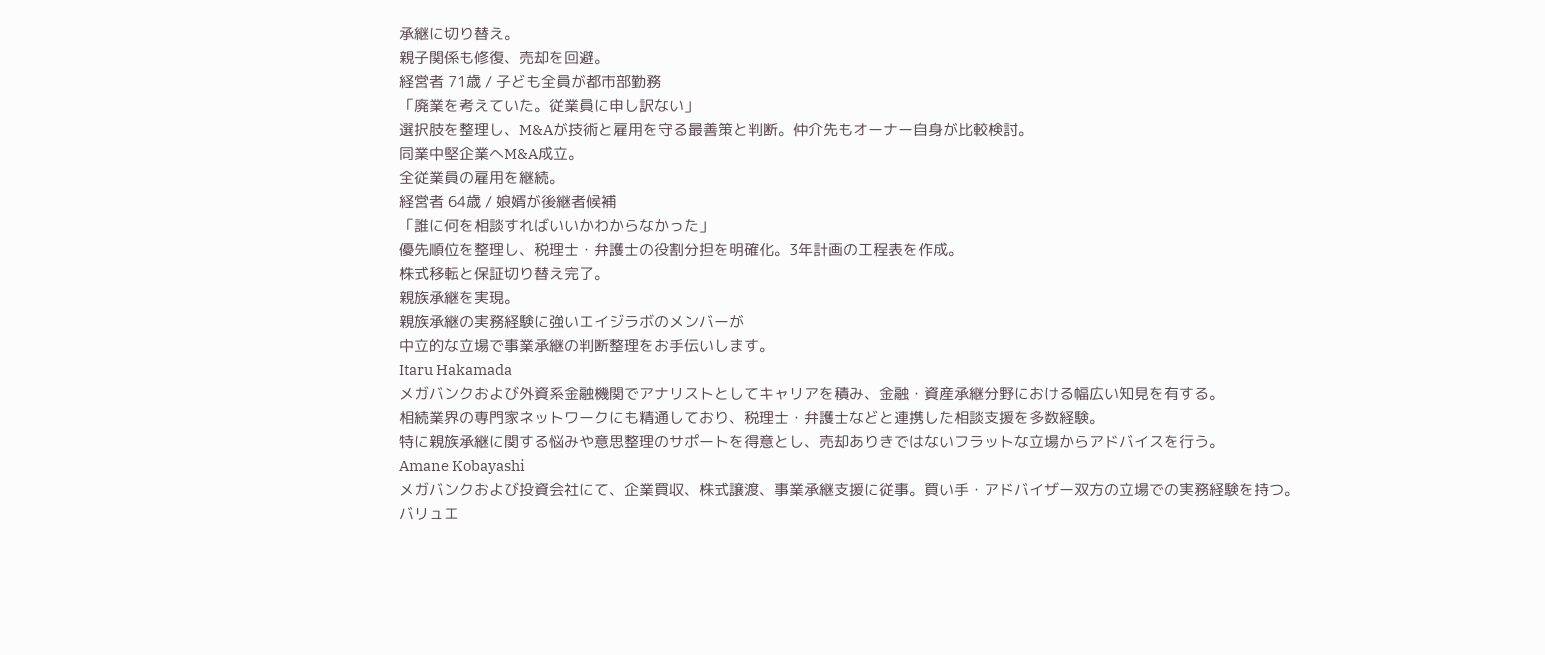承継に切り替え。
親子関係も修復、売却を回避。
経営者 71歳 / 子ども全員が都市部勤務
「廃業を考えていた。従業員に申し訳ない」
選択肢を整理し、M&Aが技術と雇用を守る最善策と判断。仲介先もオーナー自身が比較検討。
同業中堅企業へM&A成立。
全従業員の雇用を継続。
経営者 64歳 / 娘婿が後継者候補
「誰に何を相談すればいいかわからなかった」
優先順位を整理し、税理士・弁護士の役割分担を明確化。3年計画の工程表を作成。
株式移転と保証切り替え完了。
親族承継を実現。
親族承継の実務経験に強いエイジラボのメンバーが
中立的な立場で事業承継の判断整理をお手伝いします。
Itaru Hakamada
メガバンクおよび外資系金融機関でアナリストとしてキャリアを積み、金融・資産承継分野における幅広い知見を有する。
相続業界の専門家ネットワークにも精通しており、税理士・弁護士などと連携した相談支援を多数経験。
特に親族承継に関する悩みや意思整理のサポートを得意とし、売却ありきではないフラットな立場からアドバイスを行う。
Amane Kobayashi
メガバンクおよび投資会社にて、企業買収、株式譲渡、事業承継支援に従事。買い手・アドバイザー双方の立場での実務経験を持つ。
バリュエ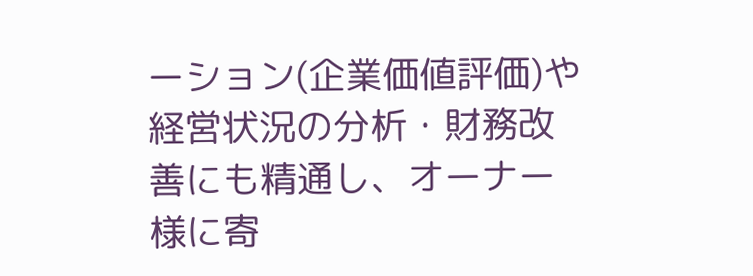ーション(企業価値評価)や経営状況の分析・財務改善にも精通し、オーナー様に寄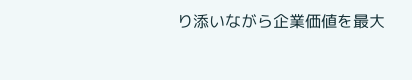り添いながら企業価値を最大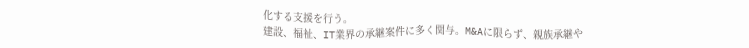化する支援を行う。
建設、福祉、IT業界の承継案件に多く関与。M&Aに限らず、親族承継や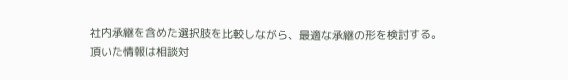社内承継を含めた選択肢を比較しながら、最適な承継の形を検討する。
頂いた情報は相談対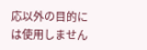応以外の目的には使用しません